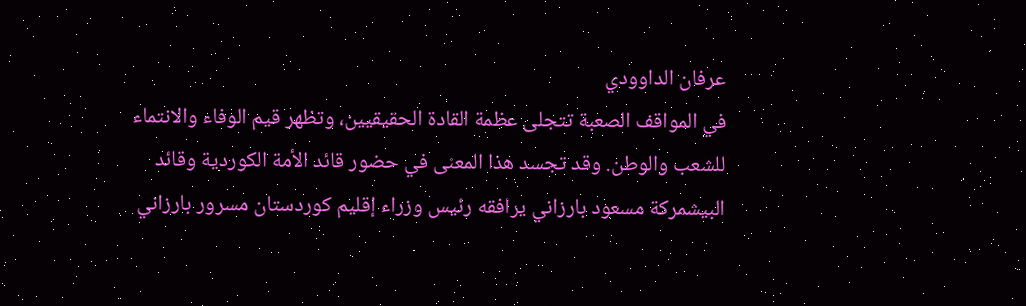عرفان الداوودي
في المواقف الصعبة تتجلى عظمة القادة الحقيقيين، وتظهر قيم الوفاء والانتماء للشعب والوطن. وقد تجسد هذا المعنى في حضور قائد الأمة الكوردية وقائد البيشمركة مسعود بارزاني يرافقه رئيس وزراء إقليم كوردستان مسرور بارزاني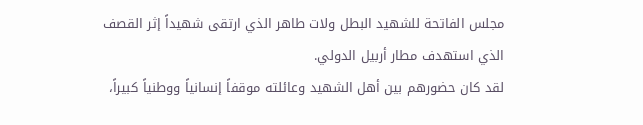مجلس الفاتحة للشهيد البطل ولات طاهر الذي ارتقى شهيداً إثر القصف الذي استهدف مطار أربيل الدولي.
لقد كان حضورهم بين أهل الشهيد وعائلته موقفاً إنسانياً ووطنياً كبيراً،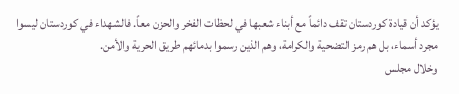يؤكد أن قيادة كوردستان تقف دائماً مع أبناء شعبها في لحظات الفخر والحزن معاً. فالشهداء في كوردستان ليسوا مجرد أسماء، بل هم رمز التضحية والكرامة، وهم الذين رسموا بدمائهم طريق الحرية والأمن.
وخلال مجلس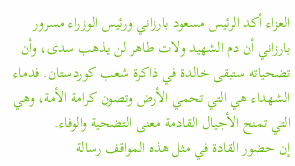العزاء أكد الرئيس مسعود بارزاني ورئيس الوزراء مسرور بارزاني أن دم الشهيد ولات طاهر لن يذهب سدى، وأن تضحياته ستبقى خالدة في ذاكرة شعب كوردستان. فدماء الشهداء هي التي تحمي الأرض وتصون كرامة الأمة، وهي التي تمنح الأجيال القادمة معنى التضحية والوفاء.
إن حضور القادة في مثل هذه المواقف رسالة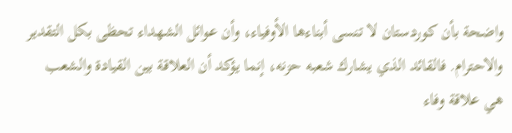واضحة بأن كوردستان لا تنسى أبناءها الأوفياء، وأن عوائل الشهداء تحظى بكل التقدير والاحترام. فالقائد الذي يشارك شعبه حزنه، إنما يؤكد أن العلاقة بين القيادة والشعب هي علاقة وفاء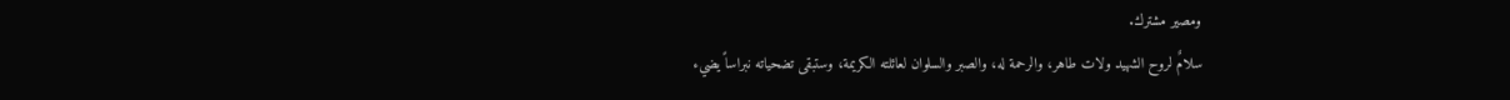ومصير مشترك.
سلامٌ لروح الشهيد ولات طاهر، والرحمة له، والصبر والسلوان لعائلته الكريمة، وستبقى تضحياته نبراساً يضيء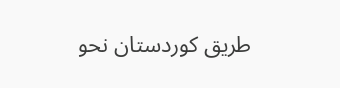طريق كوردستان نحو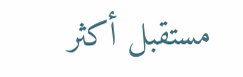مستقبل أكثر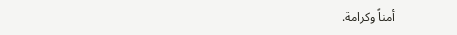أمناً وكرامة.